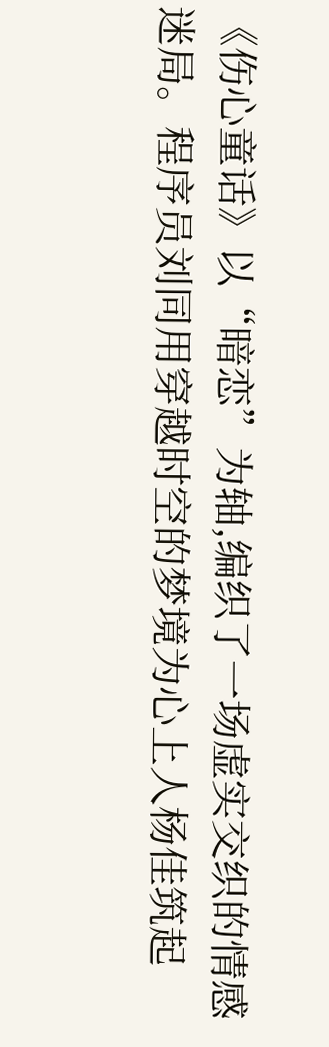《伤心童话》以“暗恋”为轴,编织了一场虚实交织的情感迷局。程序员刘同用穿越时空的梦境为心上人杨佳筑起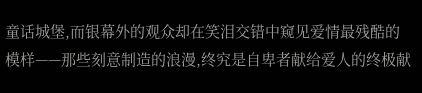童话城堡,而银幕外的观众却在笑泪交错中窥见爱情最残酷的模样——那些刻意制造的浪漫,终究是自卑者献给爱人的终极献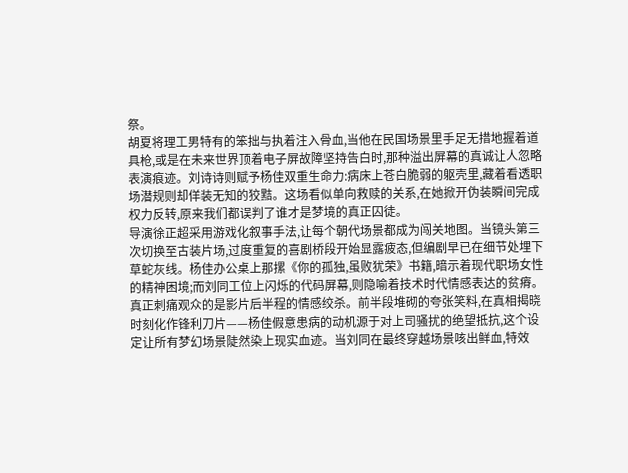祭。
胡夏将理工男特有的笨拙与执着注入骨血,当他在民国场景里手足无措地握着道具枪,或是在未来世界顶着电子屏故障坚持告白时,那种溢出屏幕的真诚让人忽略表演痕迹。刘诗诗则赋予杨佳双重生命力:病床上苍白脆弱的躯壳里,藏着看透职场潜规则却佯装无知的狡黠。这场看似单向救赎的关系,在她掀开伪装瞬间完成权力反转,原来我们都误判了谁才是梦境的真正囚徒。
导演徐正超采用游戏化叙事手法,让每个朝代场景都成为闯关地图。当镜头第三次切换至古装片场,过度重复的喜剧桥段开始显露疲态,但编剧早已在细节处埋下草蛇灰线。杨佳办公桌上那摞《你的孤独,虽败犹荣》书籍,暗示着现代职场女性的精神困境;而刘同工位上闪烁的代码屏幕,则隐喻着技术时代情感表达的贫瘠。
真正刺痛观众的是影片后半程的情感绞杀。前半段堆砌的夸张笑料,在真相揭晓时刻化作锋利刀片——杨佳假意患病的动机源于对上司骚扰的绝望抵抗,这个设定让所有梦幻场景陡然染上现实血迹。当刘同在最终穿越场景咳出鲜血,特效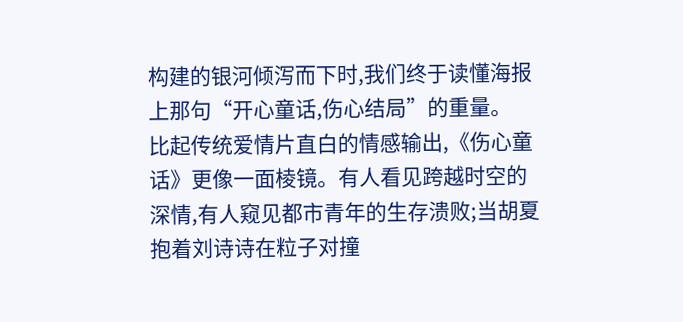构建的银河倾泻而下时,我们终于读懂海报上那句“开心童话,伤心结局”的重量。
比起传统爱情片直白的情感输出,《伤心童话》更像一面棱镜。有人看见跨越时空的深情,有人窥见都市青年的生存溃败;当胡夏抱着刘诗诗在粒子对撞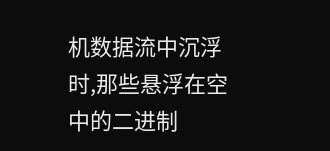机数据流中沉浮时,那些悬浮在空中的二进制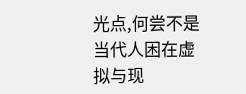光点,何尝不是当代人困在虚拟与现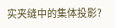实夹缝中的集体投影?